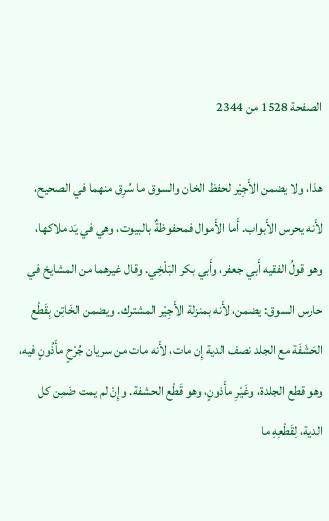الصفحة 1528 من 2344

هذا، ولا يضمن الأَجِيْر لحفظ الخان والسوق ما سُرِق منهما في الصحيح، لأَنه يحرس الأَبواب. أَما الأَموال فمحفوظةٌ بالبيوت، وهي في يَد ملاكها، وهو قولُ الفقيه أَبي جعفر، وأَبي بكر البَلْخِي. وقال غيرهما من المشايخ في حارس السوق: يضمن، لأَنه بمنزلة الأَجِيْر المشترك. ويضمن الخَاتِن بِقَطْع الحَشَفَة مع الجلد نصف الدية إِن مات، لأَنه مات من سريان جُرْحٍ مأَذُونٍ فيه، وهو قطع الجلدة، وغَيْرِ مأَذونٍ، وهو قَطْع الحشفة. وإِنْ لم يمت ضَمِن كل الدية، لِقَطْعِهِ ما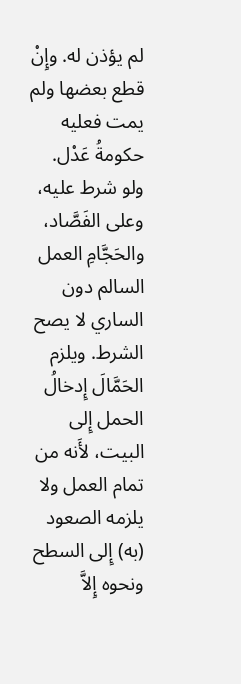لم يؤذن له. وإِنْ قطع بعضها ولم يمت فعليه حكومةُ عَدْل. ولو شرط عليه، وعلى الفَصَّاد، والحَجَّامِ العمل السالم دون الساري لا يصح الشرط. ويلزم الحَمَّالَ إِدخالُ الحمل إِلى البيت، لأَنه من تمام العمل ولا يلزمه الصعود (به) إِلى السطح ونحوه إِلاَّ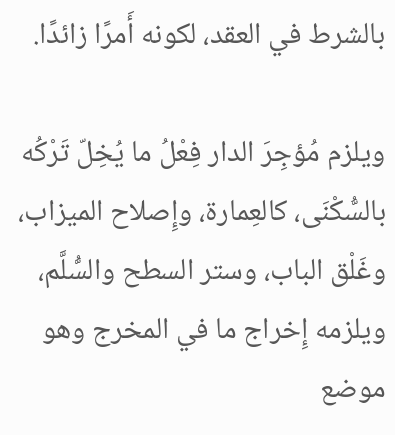بالشرط في العقد، لكونه أَمرًا زائدًا.

ويلزم مُؤجِرَ الدار فِعْلُ ما يُخِلّ تَرْكُه بالسُّكْنَى، كالعِمارة، وإِصلاح الميزاب، وغَلْق الباب، وستر السطح والسُّلَّم، ويلزمه إِخراج ما في المخرج وهو موضع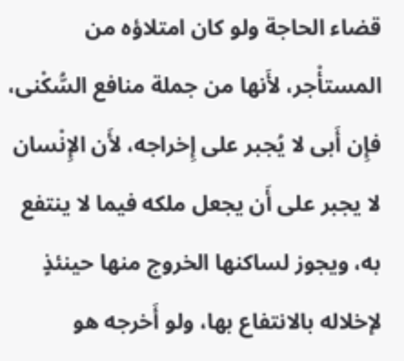قضاء الحاجة ولو كان امتلاؤه من المستأْجر، لأَنها من جملة منافع السُّكْنى، فإِن أَبى لا يُجبر على إِخراجه، لأَن الإِنْسان لا يجبر على أَن يجعل ملكه فيما لا ينتفع به، ويجوز لساكنها الخروج منها حينئذٍ لإخلاله بالانتفاع بها، ولو أَخرجه هو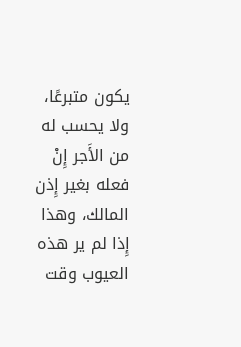يكون متبرعًا، ولا يحسب له من الأَجر إِنْ فعله بغير إِذن المالك، وهذا إِذا لم ير هذه العيوب وقت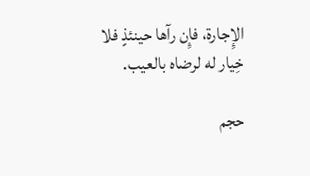الإِجارة، فإِن رآها حينئذٍ فلا خِيار له لرضاه بالعيب.

حجم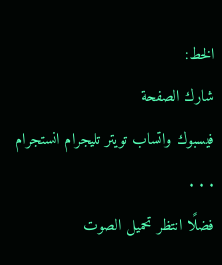الخط:
شارك الصفحة
فيسبوك واتساب تويتر تليجرام انستجرام
. . .
فضلًا انتظر تحميل الصوت